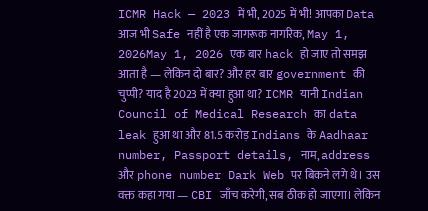ICMR Hack — 2023 में भी, 2025 में भी! आपका Data आज भी Safe नहीं है एक जागरूक नागरिक, May 1, 2026May 1, 2026 एक बार hack हो जाए तो समझ आता है — लेकिन दो बार? और हर बार government की चुप्पी? याद है 2023 में क्या हुआ था? ICMR यानी Indian Council of Medical Research का data leak हुआ था और 81.5 करोड़ Indians के Aadhaar number, Passport details, नाम, address और phone number Dark Web पर बिकने लगे थे। उस वक्त कहा गया — CBI जाँच करेगी, सब ठीक हो जाएगा। लेकिन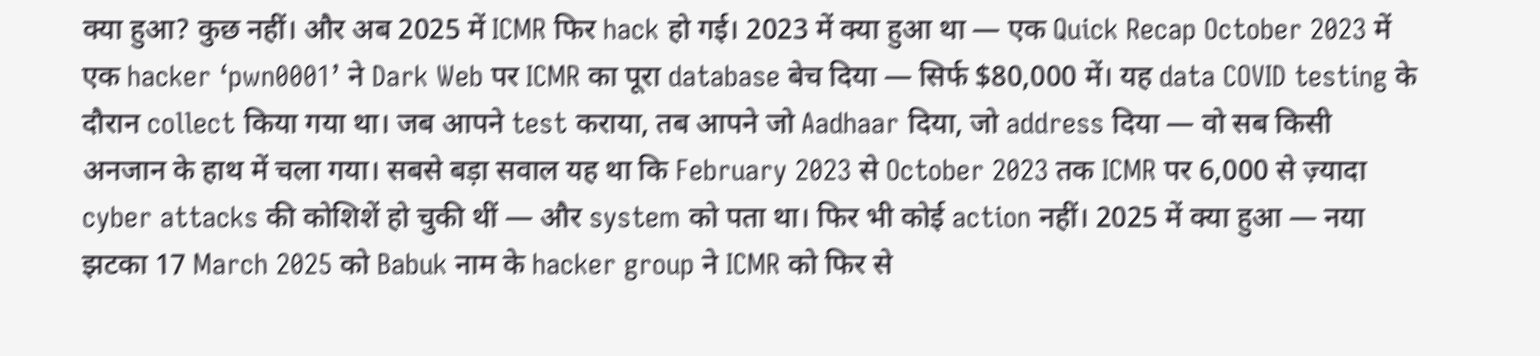क्या हुआ? कुछ नहीं। और अब 2025 में ICMR फिर hack हो गई। 2023 में क्या हुआ था — एक Quick Recap October 2023 में एक hacker ‘pwn0001’ ने Dark Web पर ICMR का पूरा database बेच दिया — सिर्फ $80,000 में। यह data COVID testing के दौरान collect किया गया था। जब आपने test कराया, तब आपने जो Aadhaar दिया, जो address दिया — वो सब किसी अनजान के हाथ में चला गया। सबसे बड़ा सवाल यह था कि February 2023 से October 2023 तक ICMR पर 6,000 से ज़्यादा cyber attacks की कोशिशें हो चुकी थीं — और system को पता था। फिर भी कोई action नहीं। 2025 में क्या हुआ — नया झटका 17 March 2025 को Babuk नाम के hacker group ने ICMR को फिर से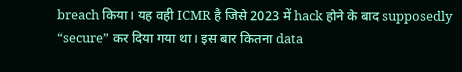breach किया। यह वही ICMR है जिसे 2023 में hack होने के बाद supposedly “secure” कर दिया गया था। इस बार कितना data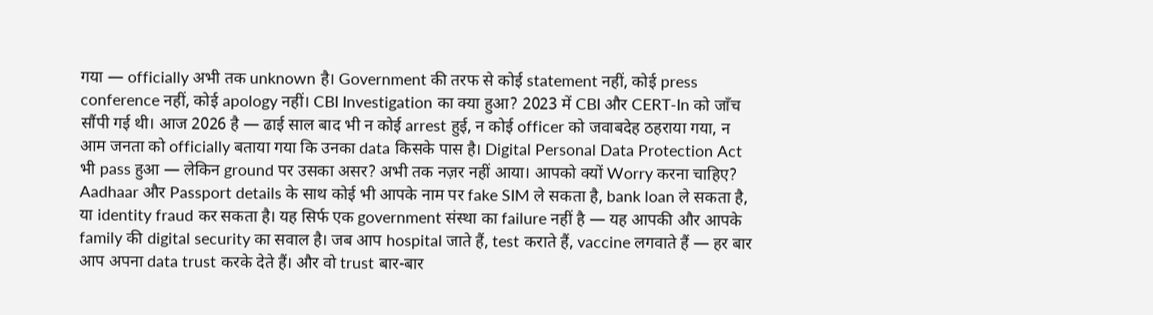गया — officially अभी तक unknown है। Government की तरफ से कोई statement नहीं, कोई press conference नहीं, कोई apology नहीं। CBI Investigation का क्या हुआ? 2023 में CBI और CERT-In को जाँच सौंपी गई थी। आज 2026 है — ढाई साल बाद भी न कोई arrest हुई, न कोई officer को जवाबदेह ठहराया गया, न आम जनता को officially बताया गया कि उनका data किसके पास है। Digital Personal Data Protection Act भी pass हुआ — लेकिन ground पर उसका असर? अभी तक नज़र नहीं आया। आपको क्यों Worry करना चाहिए? Aadhaar और Passport details के साथ कोई भी आपके नाम पर fake SIM ले सकता है, bank loan ले सकता है, या identity fraud कर सकता है। यह सिर्फ एक government संस्था का failure नहीं है — यह आपकी और आपके family की digital security का सवाल है। जब आप hospital जाते हैं, test कराते हैं, vaccine लगवाते हैं — हर बार आप अपना data trust करके देते हैं। और वो trust बार-बार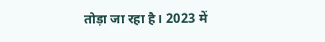तोड़ा जा रहा है। 2023 में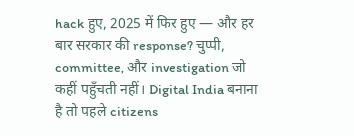hack हुए, 2025 में फिर हुए — और हर बार सरकार की response? चुप्पी, committee, और investigation जो कहीं पहुँचती नहीं। Digital India बनाना है तो पहले citizens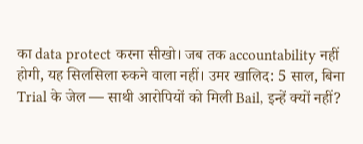का data protect करना सीखो। जब तक accountability नहीं होगी, यह सिलसिला रुकने वाला नहीं। उमर खालिद: 5 साल, बिना Trial के जेल — साथी आरोपियों को मिली Bail, इन्हें क्यों नहीं?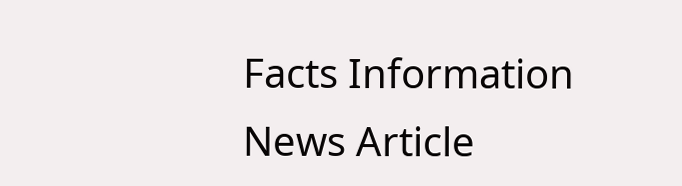Facts Information News Article